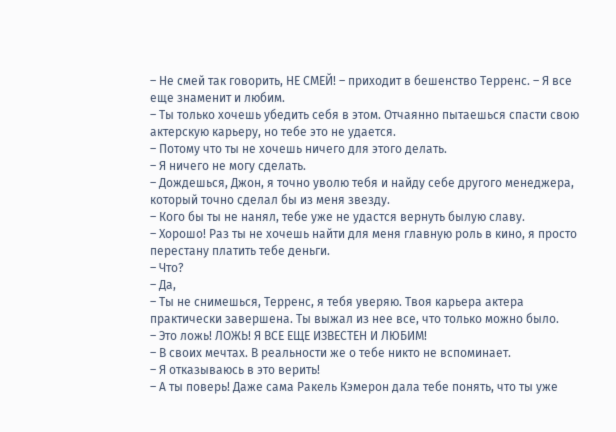– Не смей так говорить, НЕ СМЕЙ! – приходит в бешенство Терренс. – Я все еще знаменит и любим.
– Ты только хочешь убедить себя в этом. Отчаянно пытаешься спасти свою актерскую карьеру, но тебе это не удается.
– Потому что ты не хочешь ничего для этого делать.
– Я ничего не могу сделать.
– Дождешься, Джон, я точно уволю тебя и найду себе другого менеджера, который точно сделал бы из меня звезду.
– Кого бы ты не нанял, тебе уже не удастся вернуть былую славу.
– Хорошо! Раз ты не хочешь найти для меня главную роль в кино, я просто перестану платить тебе деньги.
– Что?
– Да,
– Ты не снимешься, Терренс, я тебя уверяю. Твоя карьера актера практически завершена. Ты выжал из нее все, что только можно было.
– Это ложь! ЛОЖЬ! Я ВСЕ ЕЩЕ ИЗВЕСТЕН И ЛЮБИМ!
– В своих мечтах. В реальности же о тебе никто не вспоминает.
– Я отказываюсь в это верить!
– А ты поверь! Даже сама Ракель Кэмерон дала тебе понять, что ты уже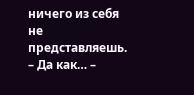ничего из себя не представляешь.
– Да как… –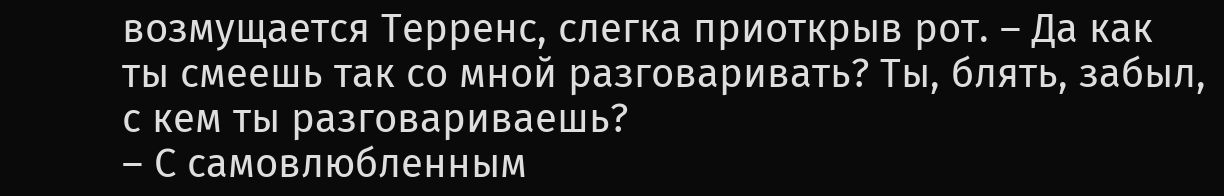возмущается Терренс, слегка приоткрыв рот. – Да как ты смеешь так со мной разговаривать? Ты, блять, забыл, с кем ты разговариваешь?
– С самовлюбленным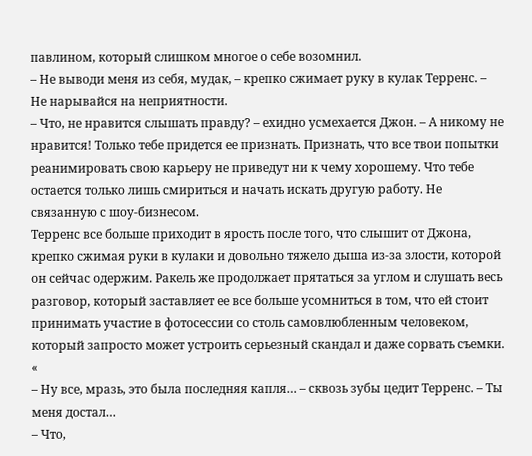павлином, который слишком многое о себе возомнил.
– Не выводи меня из себя, мудак, – крепко сжимает руку в кулак Терренс. – Не нарывайся на неприятности.
– Что, не нравится слышать правду? – ехидно усмехается Джон. – А никому не нравится! Только тебе придется ее признать. Признать, что все твои попытки реанимировать свою карьеру не приведут ни к чему хорошему. Что тебе остается только лишь смириться и начать искать другую работу. Не связанную с шоу-бизнесом.
Терренс все больше приходит в ярость после того, что слышит от Джона, крепко сжимая руки в кулаки и довольно тяжело дыша из-за злости, которой он сейчас одержим. Ракель же продолжает прятаться за углом и слушать весь разговор, который заставляет ее все больше усомниться в том, что ей стоит принимать участие в фотосессии со столь самовлюбленным человеком, который запросто может устроить серьезный скандал и даже сорвать съемки.
«
– Ну все, мразь, это была последняя капля… – сквозь зубы цедит Терренс. – Ты меня достал…
– Что,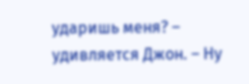ударишь меня? – удивляется Джон. – Ну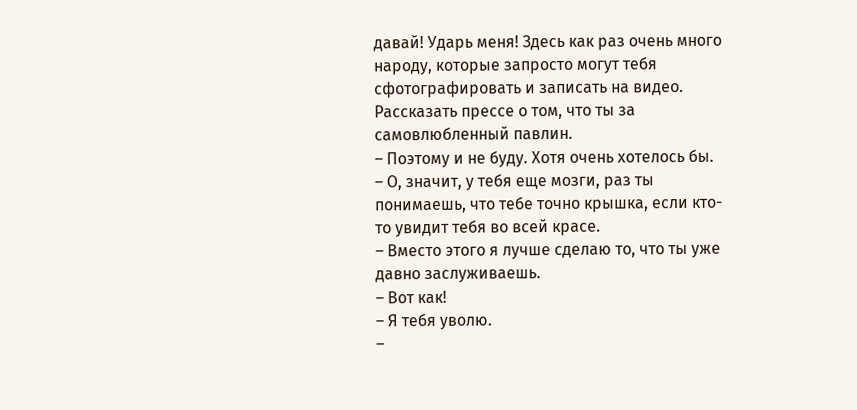давай! Ударь меня! Здесь как раз очень много народу, которые запросто могут тебя сфотографировать и записать на видео. Рассказать прессе о том, что ты за самовлюбленный павлин.
– Поэтому и не буду. Хотя очень хотелось бы.
– О, значит, у тебя еще мозги, раз ты понимаешь, что тебе точно крышка, если кто-то увидит тебя во всей красе.
– Вместо этого я лучше сделаю то, что ты уже давно заслуживаешь.
– Вот как!
– Я тебя уволю.
–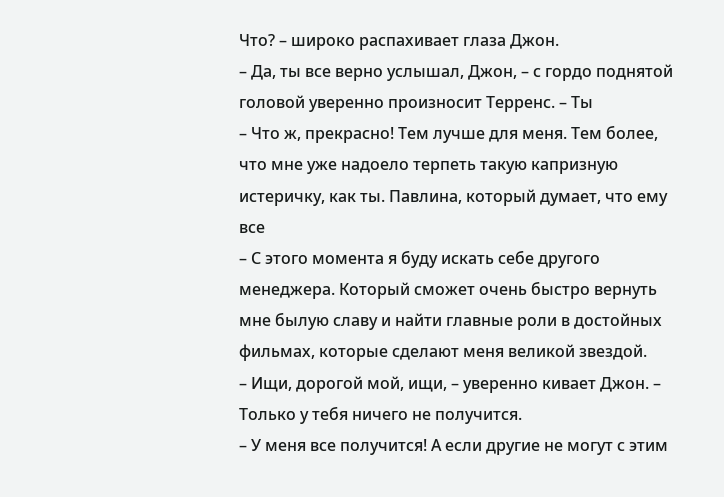Что? – широко распахивает глаза Джон.
– Да, ты все верно услышал, Джон, – с гордо поднятой головой уверенно произносит Терренс. – Ты
– Что ж, прекрасно! Тем лучше для меня. Тем более, что мне уже надоело терпеть такую капризную истеричку, как ты. Павлина, который думает, что ему все
– С этого момента я буду искать себе другого менеджера. Который сможет очень быстро вернуть мне былую славу и найти главные роли в достойных фильмах, которые сделают меня великой звездой.
– Ищи, дорогой мой, ищи, – уверенно кивает Джон. – Только у тебя ничего не получится.
– У меня все получится! А если другие не могут с этим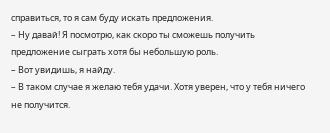справиться, то я сам буду искать предложения.
– Ну давай! Я посмотрю, как скоро ты сможешь получить предложение сыграть хотя бы небольшую роль.
– Вот увидишь, я найду.
– В таком случае я желаю тебя удачи. Хотя уверен, что у тебя ничего не получится.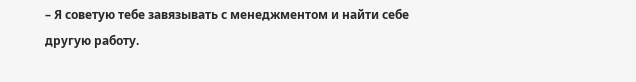– Я советую тебе завязывать с менеджментом и найти себе другую работу.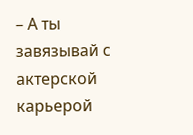– А ты завязывай с актерской карьерой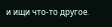и ищи что-то другое.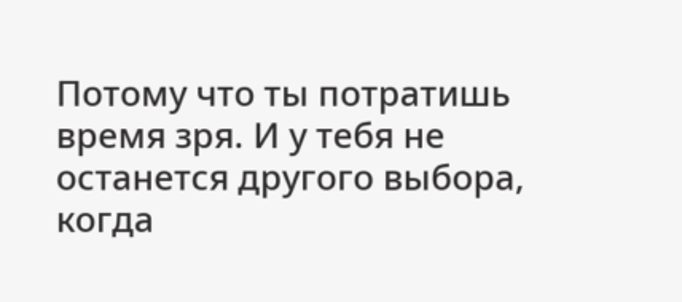Потому что ты потратишь время зря. И у тебя не останется другого выбора, когда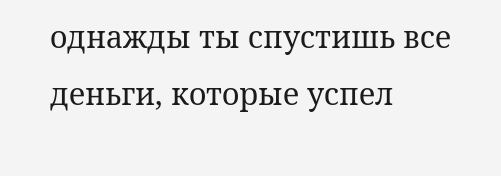однажды ты спустишь все деньги, которые успел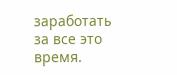заработать за все это время.